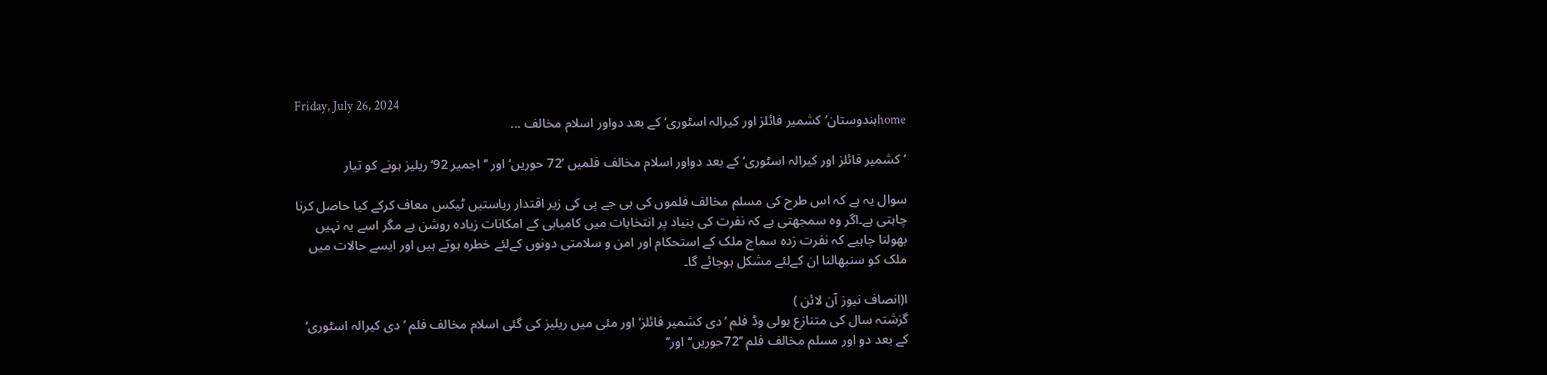Friday, July 26, 2024
homeہندوستان’کشمیر فائلز اور کیرالہ اسٹوری‘ کے بعد دواور اسلام مخالف ...

’کشمیر فائلز اور کیرالہ اسٹوری‘ کے بعد دواور اسلام مخالف فلمیں ’72 حوریں‘اور ’’ اجمیر 92‘ ریلیز ہونے کو تیار

سوال یہ ہے کہ اس طرح کی مسلم مخالف فلموں کی بی جے پی کی زیر اقتدار ریاستیں ٹیکس معاف کرکے کیا حاصل کرنا چاہتی ہے۔اگر وہ سمجھتی ہے کہ نفرت کی بنیاد پر انتخابات میں کامیابی کے امکانات زیادہ روشن ہے مگر اسے یہ نہیں بھولنا چاہیے کہ نفرت زدہ سماج ملک کے استحکام اور امن و سلامتی دونوں کےلئے خطرہ ہوتے ہیں اور ایسے حالات میں ملک کو سنبھالنا ان کےلئے مشکل ہوجائے گا۔

ا(انصاف نیوز آن لائن )
گزشتہ سال کی متنازع بولی وڈ فلم ’دی کشمیر فائلز‘ اور مئی میں ریلیز کی گئی اسلام مخالف فلم ’دی کیرالہ اسٹوری‘ کے بعد دو اور مسلم مخالف فلم ’’72حوریں‘‘ اور’’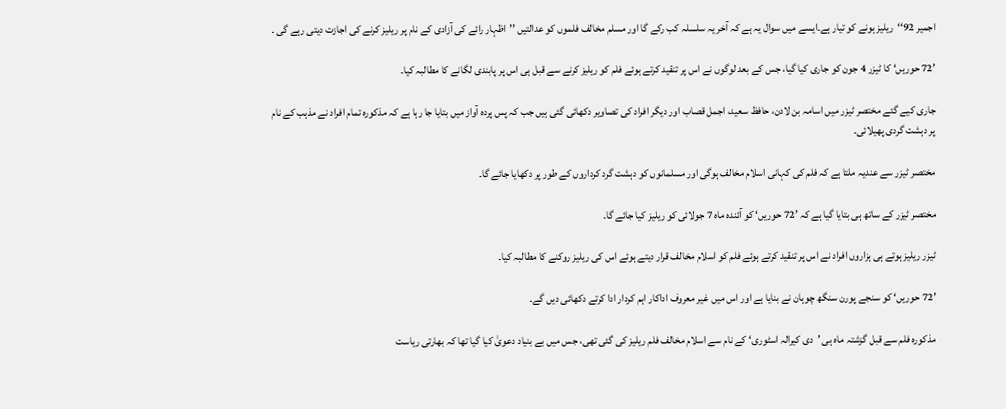اجمیر 92‘‘ریلیز ہونے کو تیار ہے۔ایسے میں سوال یہ ہے کہ آخر یہ سلسلہ کب رکے گا اور مسلم مخالف فلموں کو عدالتیں ’’اظہار رائے کی آزادی کے نام پر ریلیز کرنے کی اجازت دیتی رہے گی ۔

’72 حوریں‘ کا ٹیزر 4 جون کو جاری کیا گیا، جس کے بعد لوگوں نے اس پر تنقید کرتے ہوئے فلم کو ریلیز کرنے سے قبل ہی اس پر پابندی لگانے کا مطالبہ کیا۔

جاری کیے گئے مختصر ٹیزر میں اسامہ بن لادن، حافظ سعید، اجمل قصاب اور دیگر افراد کی تصاویر دکھائی گئی ہیں جب کہ پس پردہ آواز میں بتایا جا رہا ہے کہ مذکورہ تمام افراد نے مذہب کے نام پر دہشت گردی پھیلائی۔

مختصر ٹیزر سے عندیہ ملتا ہے کہ فلم کی کہانی اسلام مخالف ہوگی اور مسلمانوں کو دہشت گرد کرداروں کے طور پر دکھایا جائے گا۔

مختصر ٹیزر کے ساتھ ہی بتایا گیا ہے کہ ’72 حوریں‘ کو آئندہ ماہ 7 جولائی کو ریلیز کیا جائے گا۔

ٹیزر ریلیز ہوتے ہی ہزاروں افراد نے اس پر تنقید کرتے ہوئے فلم کو اسلام مخالف قرار دیتے ہوئے اس کی ریلیز روکنے کا مطالبہ کیا۔

’72 حوریں‘ کو سنجے پورن سنگھ چوہان نے بنایا ہے اور اس میں غیر معروف اداکار اہم کردار ادا کرتے دکھائی دیں گے۔

مذکورہ فلم سے قبل گزشتہ ماہ ہی ’دی کیرالہ اسٹوری‘ کے نام سے اسلام مخالف فلم ریلیز کی گئی تھی، جس میں بے بنیاد دعویٰ کیا گیا تھا کہ بھارتی ریاست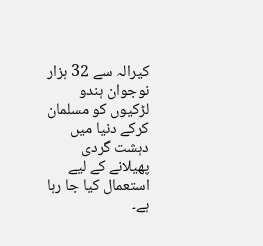کیرالہ سے 32 ہزار نوجوان ہندو لڑکیوں کو مسلمان کرکے دنیا میں دہشت گردی پھیلانے کے لیے استعمال کیا جا رہا ہے۔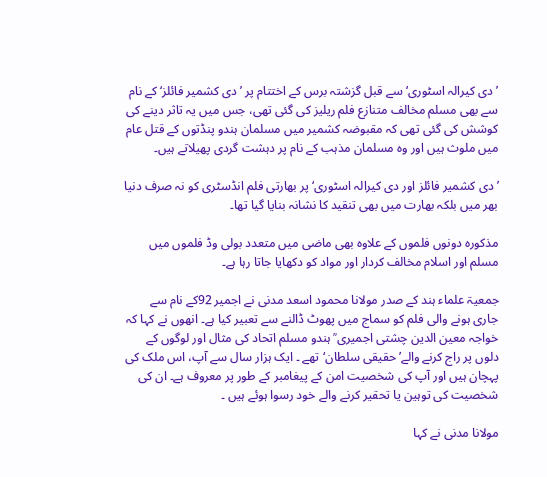’دی کیرالہ اسٹوری‘ سے قبل گزشتہ برس کے اختتام پر ’دی کشمیر فائلز‘ کے نام سے بھی مسلم مخالف متنازع فلم ریلیز کی گئی تھی، جس میں یہ تاثر دینے کی کوشش کی گئی تھی کہ مقبوضہ کشمیر میں مسلمان ہندو پنڈتوں کے قتل عام میں ملوث ہیں اور وہ مسلمان مذہب کے نام پر دہشت گردی پھیلاتے ہیں۔

’دی کشمیر فائلز اور دی کیرالہ اسٹوری‘ پر بھارتی فلم انڈسٹری کو نہ صرف دنیا بھر میں بلکہ بھارت میں بھی تنقید کا نشانہ بنایا گیا تھا۔

مذکورہ دونوں فلموں کے علاوہ بھی ماضی میں متعدد بولی وڈ فلموں میں مسلم اور اسلام مخالف کردار اور مواد کو دکھایا جاتا رہا ہے۔

جمعیۃ علماء ہند کے صدر مولانا محمود اسعد مدنی نے اجمیر 92کے نام سے جاری ہونے والی فلم کو سماج میں پھوٹ ڈالنے سے تعبیر کیا ہے۔ انھوں نے کہا کہ خواجہ معین الدین چشتی اجمیری ؒ ہندو مسلم اتحاد کی مثال اور لوگوں کے دلوں پر راج کرنے والے’ حقیقی سلطان‘تھے ۔ ایک ہزار سال سے آپ، اس ملک کی پہچان ہیں اور آپ کی شخصیت امن کے پیغامبر کے طور پر معروف ہے۔ ان کی شخصیت کی توہین یا تحقیر کرنے والے خود رسوا ہوئے ہیں ۔

مولانا مدنی نے کہا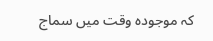کہ موجودہ وقت میں سماج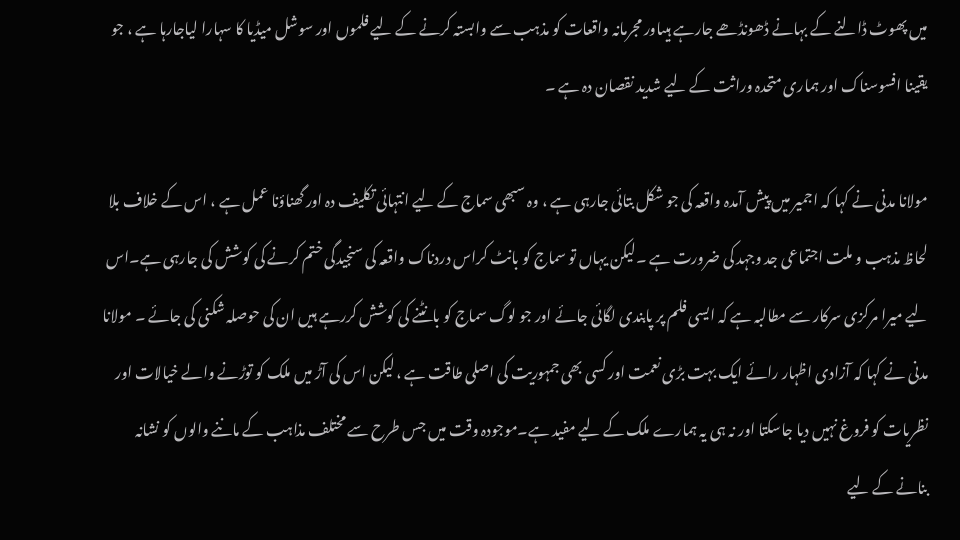میں پھوٹ ڈالنے کے بہانے ڈھونڈھے جارہے ہیںاور مجرمانہ واقعات کو مذہب سے وابستہ کرنے کے لیے فلموں اور سوشل میڈیا کا سہارا لیاجارہا ہے ، جو یقینا افسوسناک اور ہماری متحدہ وراثت کے لیے شدید نقصان دہ ہے ۔

مولانا مدنی نے کہا کہ اجمیر میں پیش آمدہ واقعہ کی جو شکل بتائی جارہی ہے ، وہ سبھی سماج کے لیے انتہائی تکلیف دہ اور گھناؤنا عمل ہے ، اس کے خلاف بلا لحاظ مذہب و ملت اجتماعی جد وجہد کی ضرورت ہے ۔لیکن یہاں تو سماج کو بانٹ کراس دردناک واقعہ کی سنجیدگی ختم کرنے کی کوشش کی جارہی ہے۔اس لیے میرا مرکزی سرکار سے مطالبہ ہے کہ ایسی فلم پر پابندی لگائی جائے اور جو لوگ سماج کو بانٹنے کی کوشش کررہے ہیں ان کی حوصلہ شکنی کی جائے ۔ مولانا مدنی نے کہا کہ آزادی اظہار رائے ایک بہت بڑی نعمت اور کسی بھی جمہوریت کی اصلی طاقت ہے ، لیکن اس کی آڑ میں ملک کو توڑنے والے خیالات اور نظریات کو فروغ نہیں دیا جاسکتا اور نہ ہی یہ ہمارے ملک کے لیے مفید ہے۔موجودہ وقت میں جس طرح سے مختلف مذاہب کے ماننے والوں کو نشانہ بنانے کے لیے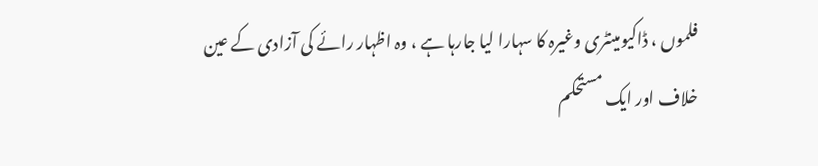فلموں ، ڈاکیومینٹری وغیرہ کا سہارا لیا جارہا ہے ، وہ اظہار رائے کی آزادی کے عین خلاف اور ایک مستحکم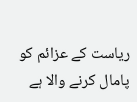ریاست کے عزائم کو پامال کرنے والا ہے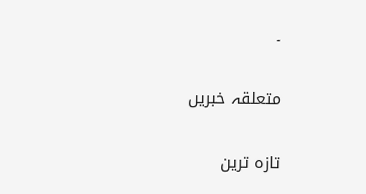۔

متعلقہ خبریں

تازہ ترین